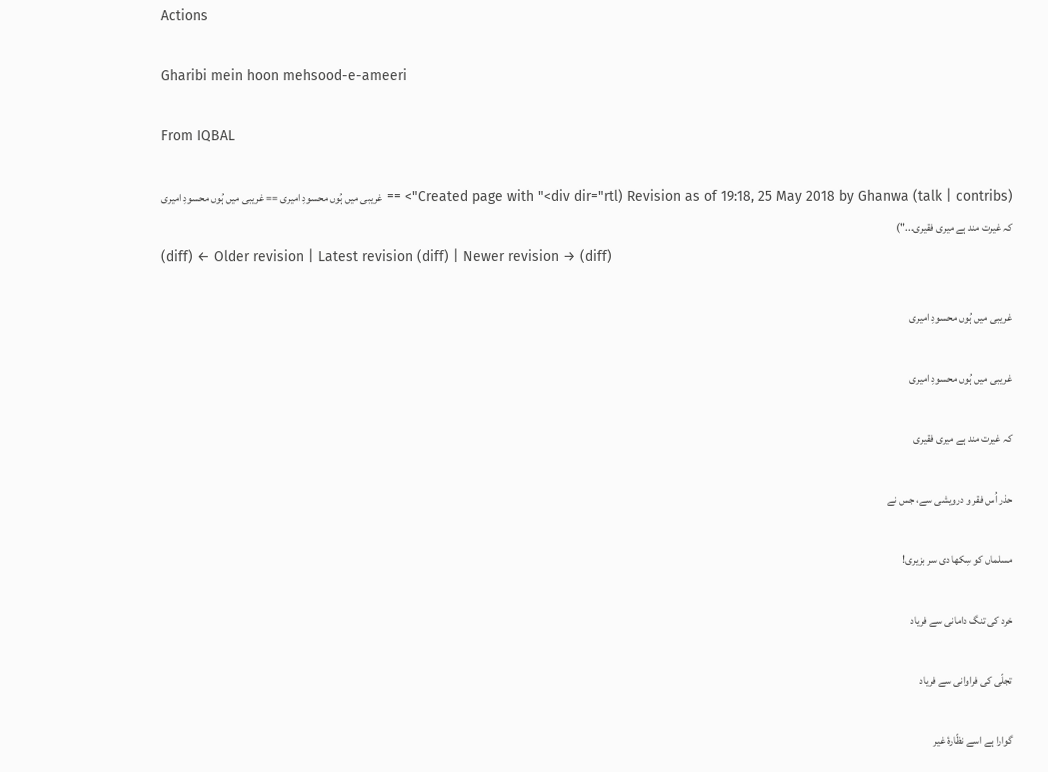Actions

Gharibi mein hoon mehsood-e-ameeri

From IQBAL

Revision as of 19:18, 25 May 2018 by Ghanwa (talk | contribs) (Created page with "<div dir="rtl"> == غریبی میں ہُوں محسودِ امیری == غریبی میں ہُوں محسودِ امیری کہ غیرت مند ہے میری فقیری...")
(diff) ← Older revision | Latest revision (diff) | Newer revision → (diff)

غریبی میں ہُوں محسودِ امیری

غریبی میں ہُوں محسودِ امیری

کہ غیرت مند ہے میری فقیری

حذر اُس فقر و درویشی سے، جس نے

مسلماں کو سِکھا دی سر بزیری!

خرد کی تنگ دامانی سے فریاد

تجلّی کی فراوانی سے فریاد

گوارا ہے اسے نظّارۀ غیر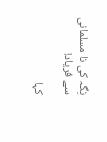نِگہ کی نا مسلمانی سے فریاد!

کہا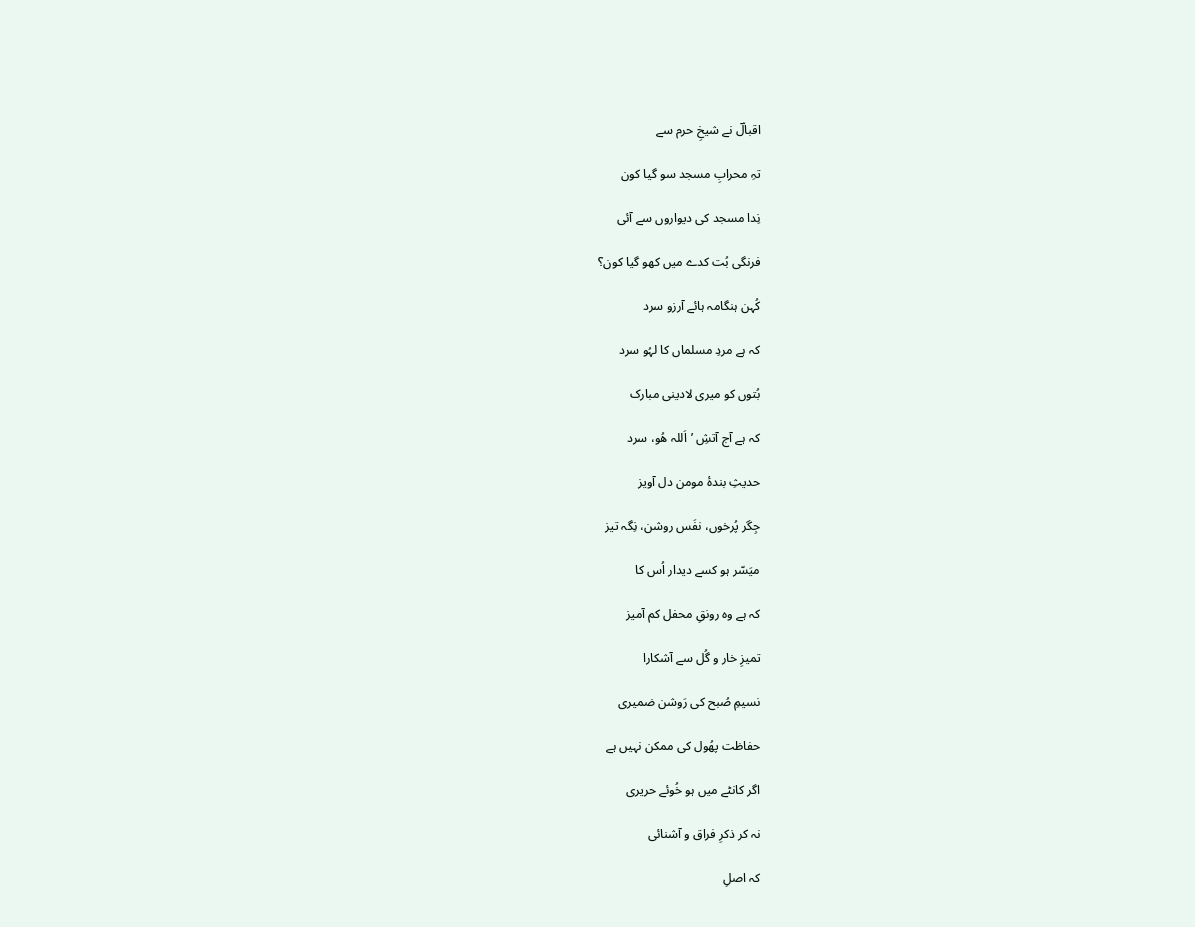اقبالؔ نے شیخِ حرم سے

تہِ محرابِ مسجد سو گیا کون

نِدا مسجد کی دیواروں سے آئی

فرنگی بُت کدے میں کھو گیا کون؟

کُہن ہنگامہ ہائے آرزو سرد

کہ ہے مردِ مسلماں کا لہُو سرد

بُتوں کو میری لادینی مبارک

کہ ہے آج آتشِ ’اَللہ ھُو، سرد

حدیثِ بندۀ مومن دل آویز

جِگر پُرخوں، نفَس روشن، نِگہ تیز

میَسّر ہو کسے دیدار اُس کا

کہ ہے وہ رونقِ محفل کم آمیز

تمیزِ خار و گُل سے آشکارا

نسیمِ صُبح کی رَوشن ضمیری

حفاظت پھُول کی ممکن نہیں ہے

اگر کانٹے میں ہو خُوئے حریری

نہ کر ذکرِ فراق و آشنائی

کہ اصلِ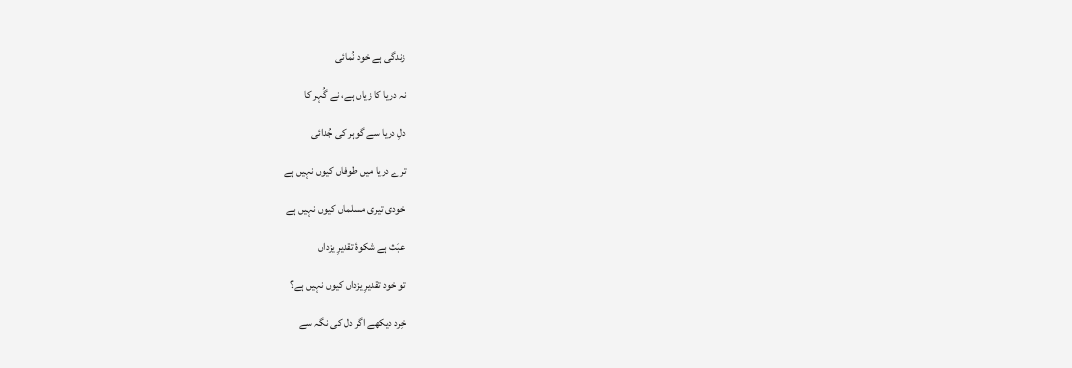زندگی ہے خود نُمائی

نہ دریا کا زیاں ہے، نے گُہر کا

دلِ دریا سے گوہر کی جُدائی

ترے دریا میں طوفاں کیوں نہیں ہے

خودی تیری مسلماں کیوں نہیں ہے

عبَث ہے شکوۀ تقدیرِ یزداں

تو خود تقدیرِ یزداں کیوں نہیں ہے؟

خِرد دیکھے اگر دل کی نگہ سے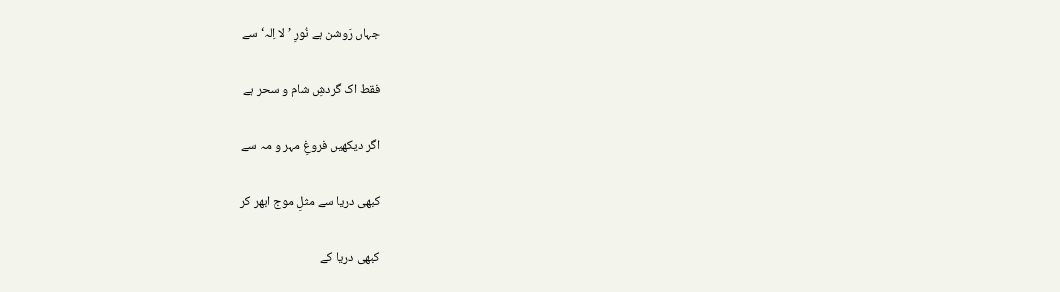جہاں رَوشن ہے نُورِ ’لا اِلہ‘ سے

فقط اک گردشِ شام و سحر ہے

اگر دیکھیں فروغِ مہر و مہ سے

کبھی دریا سے مثلِ موج ابھر کر

کبھی دریا کے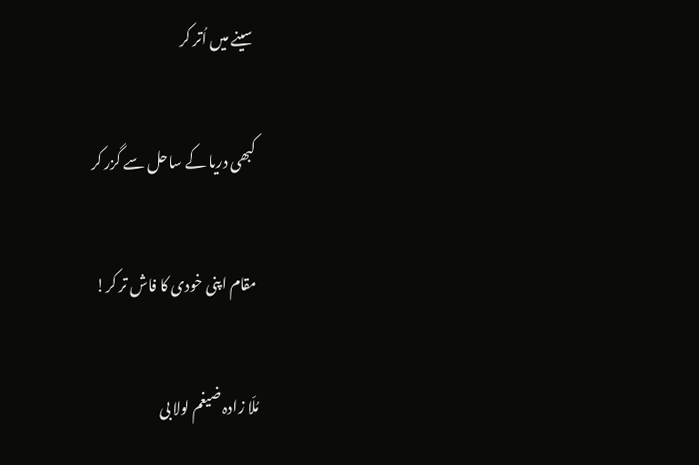سینے میں اُتر کر

کبھی دریا کے ساحل سے گزر کر

مقام اپنی خودی کا فاش تر کر!

مُلّا زادہ ضیغم لولا بی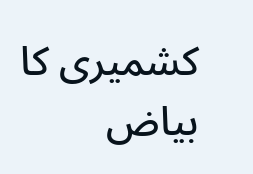کشمیری کا بیاض